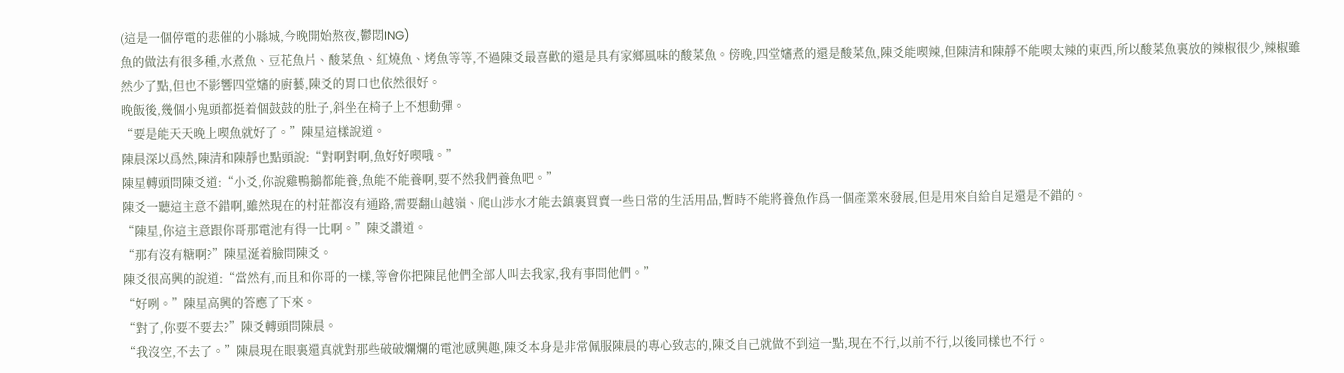(這是一個停電的悲催的小縣城,今晚開始熬夜,鬱悶ING)
魚的做法有很多種,水煮魚、豆花魚片、酸菜魚、紅燒魚、烤魚等等,不過陳爻最喜歡的還是具有家鄉風味的酸菜魚。傍晚,四堂嬸煮的還是酸菜魚,陳爻能喫辣,但陳清和陳靜不能喫太辣的東西,所以酸菜魚裏放的辣椒很少,辣椒雖然少了點,但也不影響四堂嬸的廚藝,陳爻的胃口也依然很好。
晚飯後,幾個小鬼頭都挺着個鼓鼓的肚子,斜坐在椅子上不想動彈。
“要是能天天晚上喫魚就好了。”陳星這樣說道。
陳晨深以爲然,陳清和陳靜也點頭說:“對啊對啊,魚好好喫哦。”
陳星轉頭問陳爻道:“小爻,你說雞鴨鵝都能養,魚能不能養啊,要不然我們養魚吧。”
陳爻一聽這主意不錯啊,雖然現在的村莊都沒有通路,需要翻山越嶺、爬山涉水才能去鎮裏買賣一些日常的生活用品,暫時不能將養魚作爲一個產業來發展,但是用來自給自足還是不錯的。
“陳星,你這主意跟你哥那電池有得一比啊。”陳爻讚道。
“那有沒有糖啊?”陳星涎着臉問陳爻。
陳爻很高興的說道:“當然有,而且和你哥的一樣,等會你把陳昆他們全部人叫去我家,我有事問他們。”
“好咧。”陳星高興的答應了下來。
“對了,你要不要去?”陳爻轉頭問陳晨。
“我沒空,不去了。”陳晨現在眼裏還真就對那些破破爛爛的電池感興趣,陳爻本身是非常佩服陳晨的專心致志的,陳爻自己就做不到這一點,現在不行,以前不行,以後同樣也不行。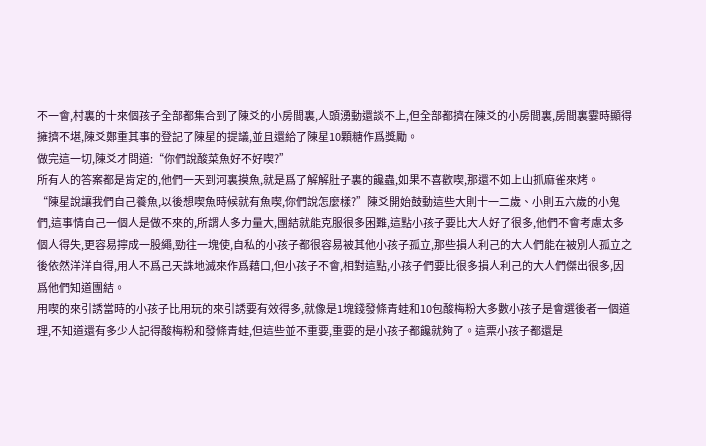不一會,村裏的十來個孩子全部都集合到了陳爻的小房間裏,人頭湧動還談不上,但全部都擠在陳爻的小房間裏,房間裏霎時顯得擁擠不堪,陳爻鄭重其事的登記了陳星的提議,並且還給了陳星10顆糖作爲獎勵。
做完這一切,陳爻才問道:“你們說酸菜魚好不好喫?”
所有人的答案都是肯定的,他們一天到河裏摸魚,就是爲了解解肚子裏的饞蟲,如果不喜歡喫,那還不如上山抓麻雀來烤。
“陳星說讓我們自己養魚,以後想喫魚時候就有魚喫,你們說怎麼樣?”陳爻開始鼓動這些大則十一二歲、小則五六歲的小鬼們,這事情自己一個人是做不來的,所謂人多力量大,團結就能克服很多困難,這點小孩子要比大人好了很多,他們不會考慮太多個人得失,更容易擰成一股繩,勁往一塊使,自私的小孩子都很容易被其他小孩子孤立,那些損人利己的大人們能在被別人孤立之後依然洋洋自得,用人不爲己天誅地滅來作爲藉口,但小孩子不會,相對這點,小孩子們要比很多損人利己的大人們傑出很多,因爲他們知道團結。
用喫的來引誘當時的小孩子比用玩的來引誘要有效得多,就像是1塊錢發條青蛙和10包酸梅粉大多數小孩子是會選後者一個道理,不知道還有多少人記得酸梅粉和發條青蛙,但這些並不重要,重要的是小孩子都饞就夠了。這票小孩子都還是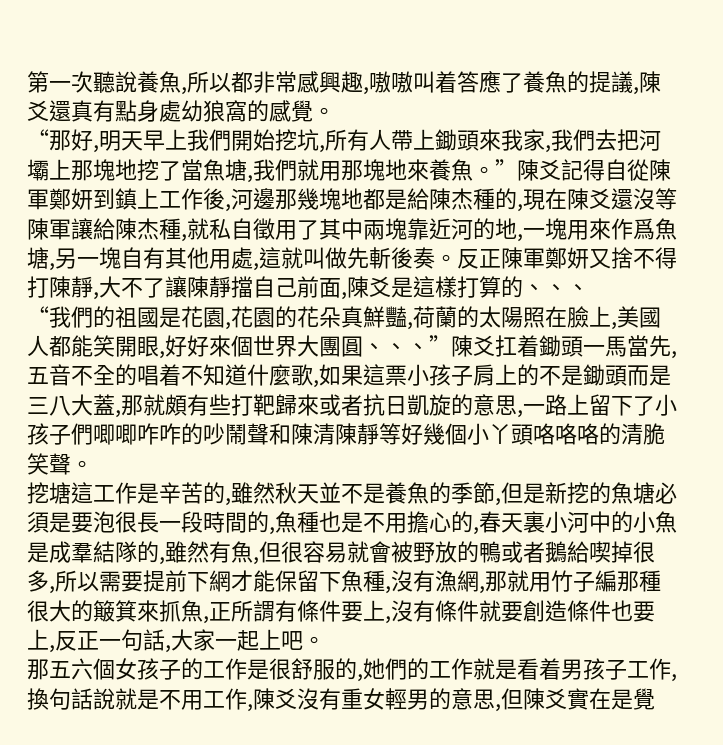第一次聽說養魚,所以都非常感興趣,嗷嗷叫着答應了養魚的提議,陳爻還真有點身處幼狼窩的感覺。
“那好,明天早上我們開始挖坑,所有人帶上鋤頭來我家,我們去把河壩上那塊地挖了當魚塘,我們就用那塊地來養魚。”陳爻記得自從陳軍鄭妍到鎮上工作後,河邊那幾塊地都是給陳杰種的,現在陳爻還沒等陳軍讓給陳杰種,就私自徵用了其中兩塊靠近河的地,一塊用來作爲魚塘,另一塊自有其他用處,這就叫做先斬後奏。反正陳軍鄭妍又捨不得打陳靜,大不了讓陳靜擋自己前面,陳爻是這樣打算的、、、
“我們的祖國是花園,花園的花朵真鮮豔,荷蘭的太陽照在臉上,美國人都能笑開眼,好好來個世界大團圓、、、”陳爻扛着鋤頭一馬當先,五音不全的唱着不知道什麼歌,如果這票小孩子肩上的不是鋤頭而是三八大蓋,那就頗有些打靶歸來或者抗日凱旋的意思,一路上留下了小孩子們唧唧咋咋的吵鬧聲和陳清陳靜等好幾個小丫頭咯咯咯的清脆笑聲。
挖塘這工作是辛苦的,雖然秋天並不是養魚的季節,但是新挖的魚塘必須是要泡很長一段時間的,魚種也是不用擔心的,春天裏小河中的小魚是成羣結隊的,雖然有魚,但很容易就會被野放的鴨或者鵝給喫掉很多,所以需要提前下網才能保留下魚種,沒有漁網,那就用竹子編那種很大的簸箕來抓魚,正所謂有條件要上,沒有條件就要創造條件也要上,反正一句話,大家一起上吧。
那五六個女孩子的工作是很舒服的,她們的工作就是看着男孩子工作,換句話說就是不用工作,陳爻沒有重女輕男的意思,但陳爻實在是覺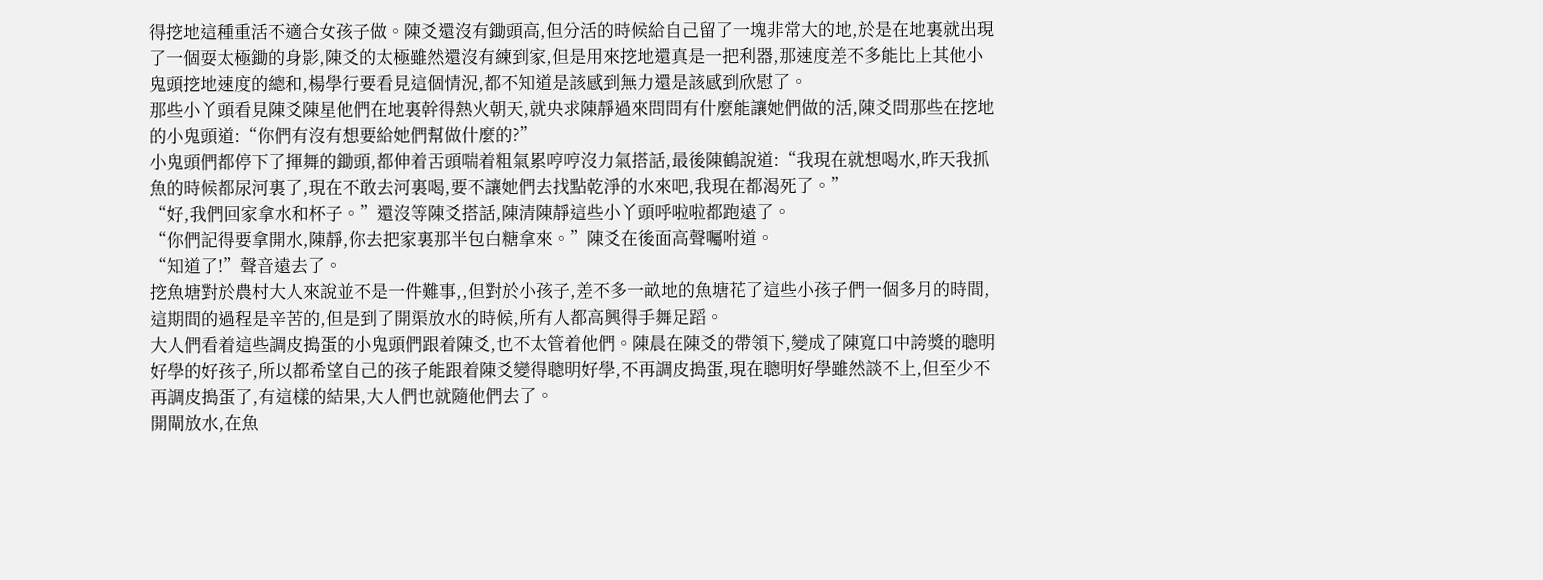得挖地這種重活不適合女孩子做。陳爻還沒有鋤頭高,但分活的時候給自己留了一塊非常大的地,於是在地裏就出現了一個耍太極鋤的身影,陳爻的太極雖然還沒有練到家,但是用來挖地還真是一把利器,那速度差不多能比上其他小鬼頭挖地速度的總和,楊學行要看見這個情況,都不知道是該感到無力還是該感到欣慰了。
那些小丫頭看見陳爻陳星他們在地裏幹得熱火朝天,就央求陳靜過來問問有什麼能讓她們做的活,陳爻問那些在挖地的小鬼頭道:“你們有沒有想要給她們幫做什麼的?”
小鬼頭們都停下了揮舞的鋤頭,都伸着舌頭喘着粗氣累哼哼沒力氣搭話,最後陳鶴說道:“我現在就想喝水,昨天我抓魚的時候都尿河裏了,現在不敢去河裏喝,要不讓她們去找點乾淨的水來吧,我現在都渴死了。”
“好,我們回家拿水和杯子。”還沒等陳爻搭話,陳清陳靜這些小丫頭呼啦啦都跑遠了。
“你們記得要拿開水,陳靜,你去把家裏那半包白糖拿來。”陳爻在後面高聲囑咐道。
“知道了!”聲音遠去了。
挖魚塘對於農村大人來說並不是一件難事,,但對於小孩子,差不多一畝地的魚塘花了這些小孩子們一個多月的時間,這期間的過程是辛苦的,但是到了開渠放水的時候,所有人都高興得手舞足蹈。
大人們看着這些調皮搗蛋的小鬼頭們跟着陳爻,也不太管着他們。陳晨在陳爻的帶領下,變成了陳寬口中誇獎的聰明好學的好孩子,所以都希望自己的孩子能跟着陳爻變得聰明好學,不再調皮搗蛋,現在聰明好學雖然談不上,但至少不再調皮搗蛋了,有這樣的結果,大人們也就隨他們去了。
開閘放水,在魚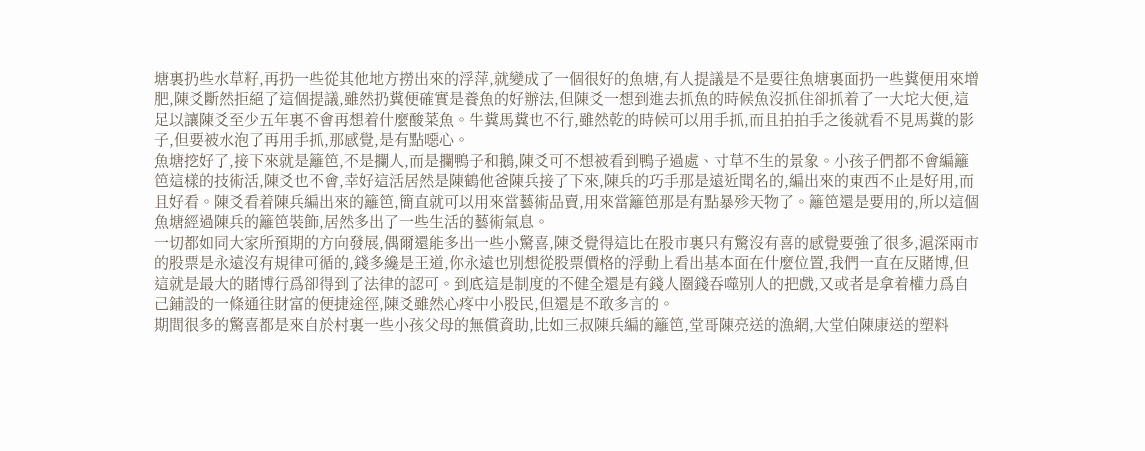塘裏扔些水草籽,再扔一些從其他地方撈出來的浮萍,就變成了一個很好的魚塘,有人提議是不是要往魚塘裏面扔一些糞便用來增肥,陳爻斷然拒絕了這個提議,雖然扔糞便確實是養魚的好辦法,但陳爻一想到進去抓魚的時候魚沒抓住卻抓着了一大坨大便,這足以讓陳爻至少五年裏不會再想着什麼酸菜魚。牛糞馬糞也不行,雖然乾的時候可以用手抓,而且拍拍手之後就看不見馬糞的影子,但要被水泡了再用手抓,那感覺,是有點噁心。
魚塘挖好了,接下來就是籬笆,不是攔人,而是攔鴨子和鵝,陳爻可不想被看到鴨子過處、寸草不生的景象。小孩子們都不會編籬笆這樣的技術活,陳爻也不會,幸好這活居然是陳鶴他爸陳兵接了下來,陳兵的巧手那是遠近聞名的,編出來的東西不止是好用,而且好看。陳爻看着陳兵編出來的籬笆,簡直就可以用來當藝術品賣,用來當籬笆那是有點暴殄天物了。籬笆還是要用的,所以這個魚塘經過陳兵的籬笆裝飾,居然多出了一些生活的藝術氣息。
一切都如同大家所預期的方向發展,偶爾還能多出一些小驚喜,陳爻覺得這比在股市裏只有驚沒有喜的感覺要強了很多,滬深兩市的股票是永遠沒有規律可循的,錢多纔是王道,你永遠也別想從股票價格的浮動上看出基本面在什麼位置,我們一直在反賭博,但這就是最大的賭博行爲卻得到了法律的認可。到底這是制度的不健全還是有錢人圈錢吞噬別人的把戲,又或者是拿着權力爲自己鋪設的一條通往財富的便捷途徑,陳爻雖然心疼中小股民,但還是不敢多言的。
期間很多的驚喜都是來自於村裏一些小孩父母的無償資助,比如三叔陳兵編的籬笆,堂哥陳亮送的漁網,大堂伯陳康送的塑料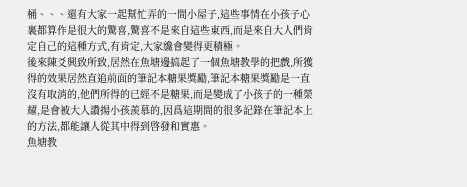桶、、、還有大家一起幫忙弄的一間小屋子,這些事情在小孩子心裏都算作是很大的驚喜,驚喜不是來自這些東西,而是來自大人們肯定自己的這種方式,有肯定,大家纔會變得更積極。
後來陳爻興致所致,居然在魚塘邊搞起了一個魚塘教學的把戲,所獲得的效果居然直追前面的筆記本糖果獎勵,筆記本糖果獎勵是一直沒有取消的,他們所得的已經不是糖果,而是變成了小孩子的一種榮耀,是會被大人讚揚小孩羨慕的,因爲這期間的很多記錄在筆記本上的方法,都能讓人從其中得到啓發和實惠。
魚塘教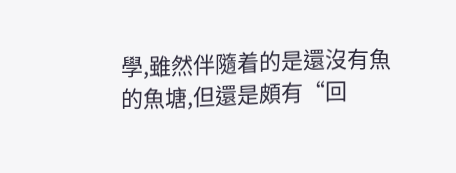學,雖然伴隨着的是還沒有魚的魚塘,但還是頗有“回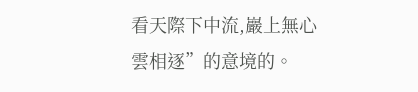看天際下中流,巖上無心雲相逐”的意境的。